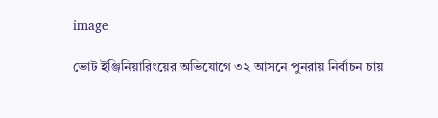image

ভোট ইঞ্জিনিয়ারিংয়ের অভিযোগে ৩২ আসনে পুনরায় নির্বাচন চায়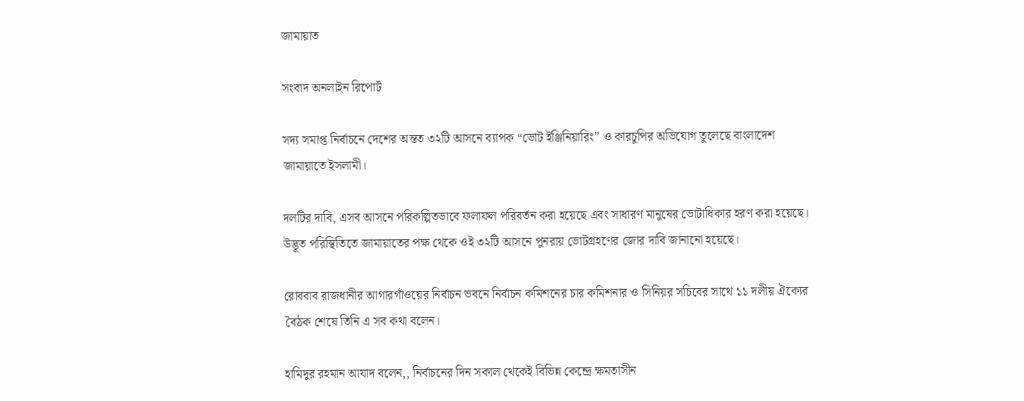জামায়াত

সংবাদ অনলাইন রিপোর্ট

সদ্য সমাপ্ত নির্বাচনে দেশের অন্তত ৩২টি আসনে ব্যাপক “ভোট ইঞ্জিনিয়ারিং” ও কারচুপির অভিযোগ তুলেছে বাংলাদেশ জামায়াতে ইসলামী।

দলটির দাবি, এসব আসনে পরিকল্পিতভাবে ফলাফল পরিবর্তন করা হয়েছে এবং সাধারণ মানুষের ভোটাধিকার হরণ করা হয়েছে। উদ্ভূত পরিস্থিতিতে জামায়াতের পক্ষ থেকে ওই ৩২টি আসনে পুনরায় ভোটগ্রহণের জোর দাবি জানানো হয়েছে।

রোববাব রাজধানীর আগারগাঁওয়ের নির্বাচন ভবনে নির্বাচন কমিশনের চার কমিশনার ও সিনিয়র সচিবের সাথে ১১ দলীয় ঐক্যের বৈঠক শেষে তিনি এ সব কথা বলেন।

হামিদুর রহমান আযাদ বলেন,, নির্বাচনের দিন সকাল থেকেই বিভিন্ন কেন্দ্রে ক্ষমতাসীন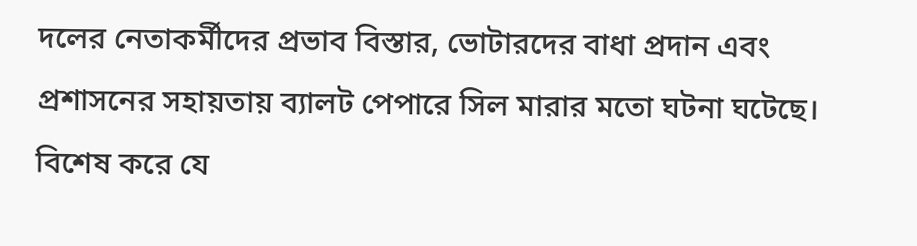দলের নেতাকর্মীদের প্রভাব বিস্তার, ভোটারদের বাধা প্রদান এবং প্রশাসনের সহায়তায় ব্যালট পেপারে সিল মারার মতো ঘটনা ঘটেছে। বিশেষ করে যে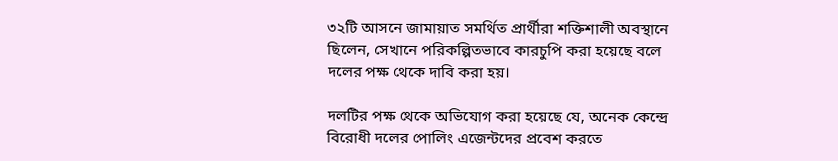৩২টি আসনে জামায়াত সমর্থিত প্রার্থীরা শক্তিশালী অবস্থানে ছিলেন, সেখানে পরিকল্পিতভাবে কারচুপি করা হয়েছে বলে দলের পক্ষ থেকে দাবি করা হয়।

দলটির পক্ষ থেকে অভিযোগ করা হয়েছে যে, অনেক কেন্দ্রে বিরোধী দলের পোলিং এজেন্টদের প্রবেশ করতে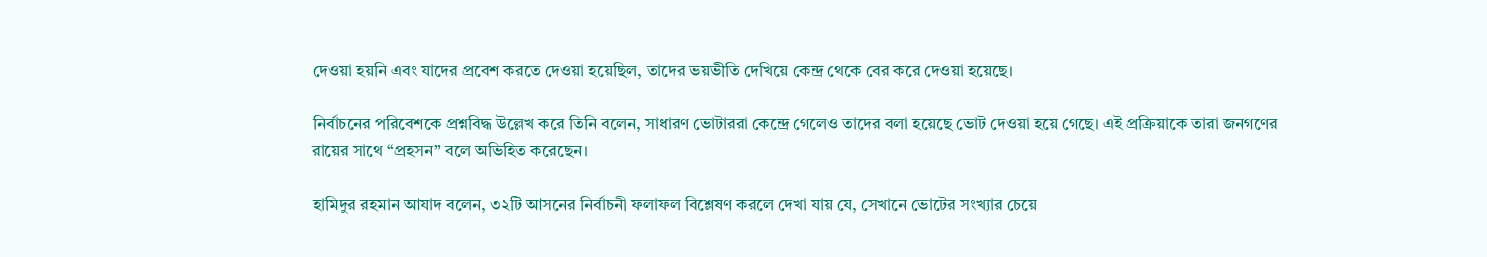দেওয়া হয়নি এবং যাদের প্রবেশ করতে দেওয়া হয়েছিল, তাদের ভয়ভীতি দেখিয়ে কেন্দ্র থেকে বের করে দেওয়া হয়েছে।

নির্বাচনের পরিবেশকে প্রশ্নবিদ্ধ উল্লেখ করে তিনি বলেন, সাধারণ ভোটাররা কেন্দ্রে গেলেও তাদের বলা হয়েছে ভোট দেওয়া হয়ে গেছে। এই প্রক্রিয়াকে তারা জনগণের রায়ের সাথে “প্রহসন” বলে অভিহিত করেছেন।

হামিদুর রহমান আযাদ বলেন, ৩২টি আসনের নির্বাচনী ফলাফল বিশ্লেষণ করলে দেখা যায় যে, সেখানে ভোটের সংখ্যার চেয়ে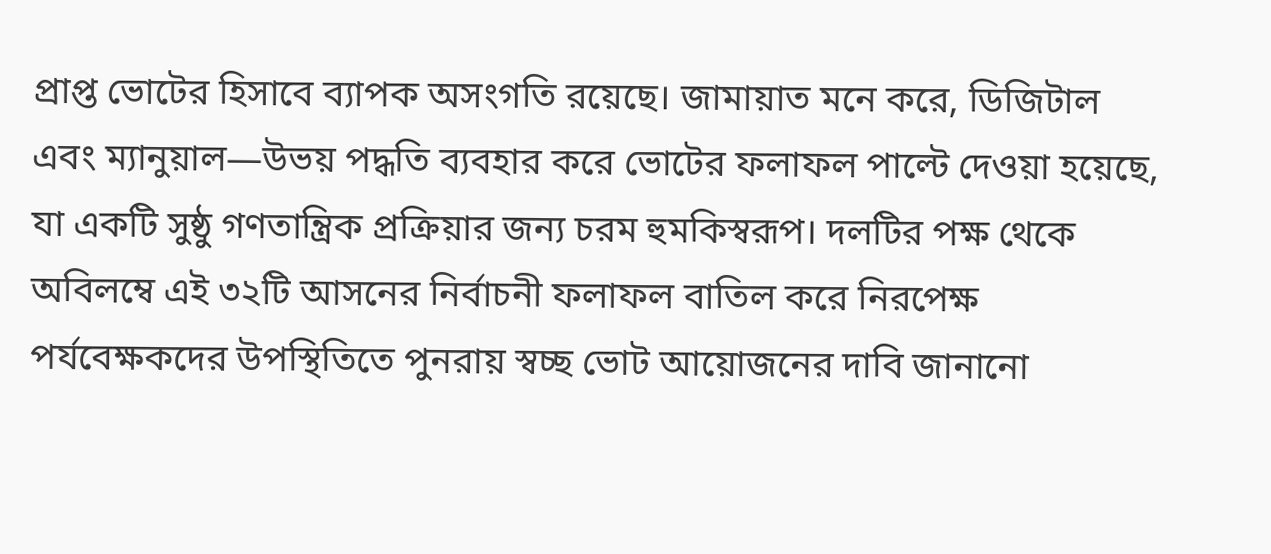প্রাপ্ত ভোটের হিসাবে ব্যাপক অসংগতি রয়েছে। জামায়াত মনে করে, ডিজিটাল এবং ম্যানুয়াল—উভয় পদ্ধতি ব্যবহার করে ভোটের ফলাফল পাল্টে দেওয়া হয়েছে, যা একটি সুষ্ঠু গণতান্ত্রিক প্রক্রিয়ার জন্য চরম হুমকিস্বরূপ। দলটির পক্ষ থেকে অবিলম্বে এই ৩২টি আসনের নির্বাচনী ফলাফল বাতিল করে নিরপেক্ষ পর্যবেক্ষকদের উপস্থিতিতে পুনরায় স্বচ্ছ ভোট আয়োজনের দাবি জানানো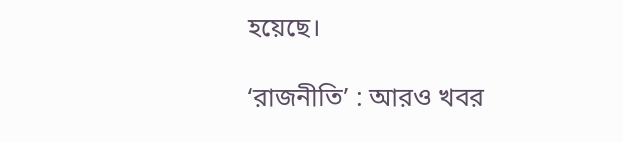হয়েছে।

‘রাজনীতি’ : আরও খবর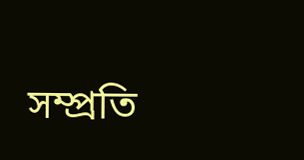সম্প্রতি